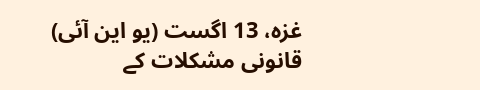غزہ، 13 اگست (یو این آئی) قانونی مشکلات کے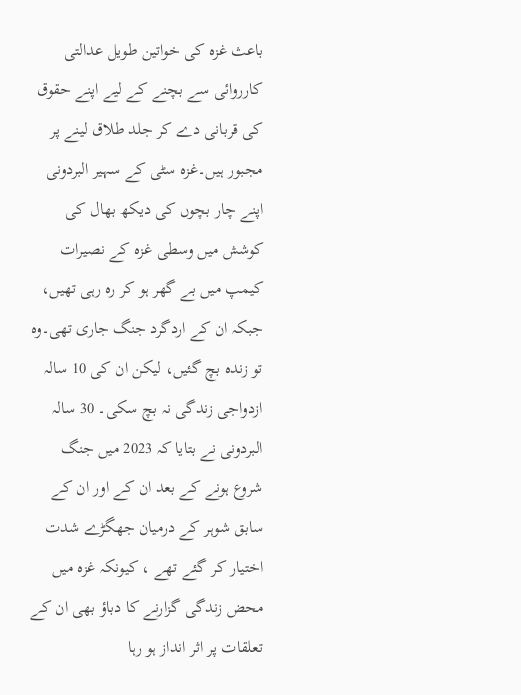باعث غزہ کی خواتین طویل عدالتی کارروائی سے بچنے کے لیے اپنے حقوق کی قربانی دے کر جلد طلاق لینے پر مجبور ہیں۔غزہ سٹی کے سہیر البردونی اپنے چار بچوں کی دیکھ بھال کی کوشش میں وسطی غزہ کے نصیرات کیمپ میں بے گھر ہو کر رہ رہی تھیں، جبکہ ان کے اردگرد جنگ جاری تھی۔وہ تو زندہ بچ گئیں، لیکن ان کی 10 سالہ ازدواجی زندگی نہ بچ سکی۔ 30 سالہ البردونی نے بتایا کہ 2023 میں جنگ شروع ہونے کے بعد ان کے اور ان کے سابق شوہر کے درمیان جھگڑے شدت اختیار کر گئے تھے ، کیونکہ غزہ میں محض زندگی گزارنے کا دباؤ بھی ان کے تعلقات پر اثر انداز ہو رہا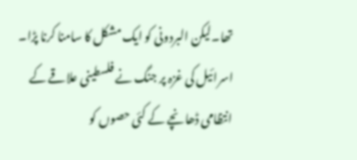تھا۔لیکن البردونی کو ایک مشکل کا سامنا کرنا پڑا۔ اسرائیل کی غزہ پر جنگ نے فلسطینی علاقے کے انتظامی ڈھانچے کے کئی حصوں کو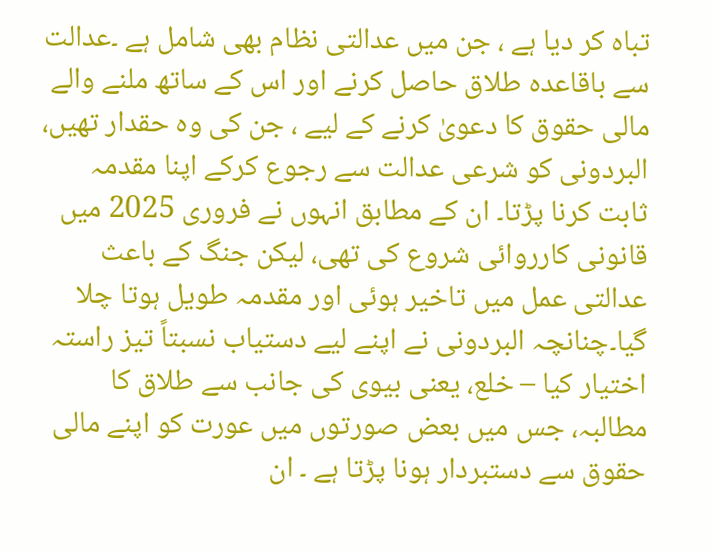تباہ کر دیا ہے ، جن میں عدالتی نظام بھی شامل ہے ۔عدالت سے باقاعدہ طلاق حاصل کرنے اور اس کے ساتھ ملنے والے مالی حقوق کا دعویٰ کرنے کے لیے ، جن کی وہ حقدار تھیں، البردونی کو شرعی عدالت سے رجوع کرکے اپنا مقدمہ ثابت کرنا پڑتا۔ ان کے مطابق انہوں نے فروری 2025 میں قانونی کارروائی شروع کی تھی، لیکن جنگ کے باعث عدالتی عمل میں تاخیر ہوئی اور مقدمہ طویل ہوتا چلا گیا۔چنانچہ البردونی نے اپنے لیے دستیاب نسبتاً تیز راستہ اختیار کیا – خلع، یعنی بیوی کی جانب سے طلاق کا مطالبہ، جس میں بعض صورتوں میں عورت کو اپنے مالی حقوق سے دستبردار ہونا پڑتا ہے ۔ ان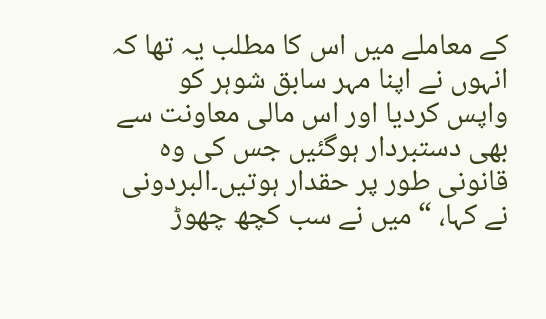کے معاملے میں اس کا مطلب یہ تھا کہ انہوں نے اپنا مہر سابق شوہر کو واپس کردیا اور اس مالی معاونت سے بھی دستبردار ہوگئیں جس کی وہ قانونی طور پر حقدار ہوتیں۔البردونی نے کہا، “میں نے سب کچھ چھوڑ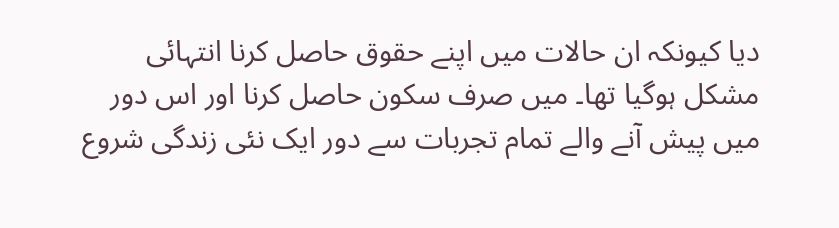دیا کیونکہ ان حالات میں اپنے حقوق حاصل کرنا انتہائی مشکل ہوگیا تھا۔ میں صرف سکون حاصل کرنا اور اس دور میں پیش آنے والے تمام تجربات سے دور ایک نئی زندگی شروع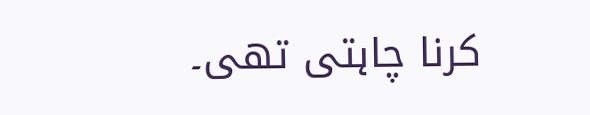کرنا چاہتی تھی۔